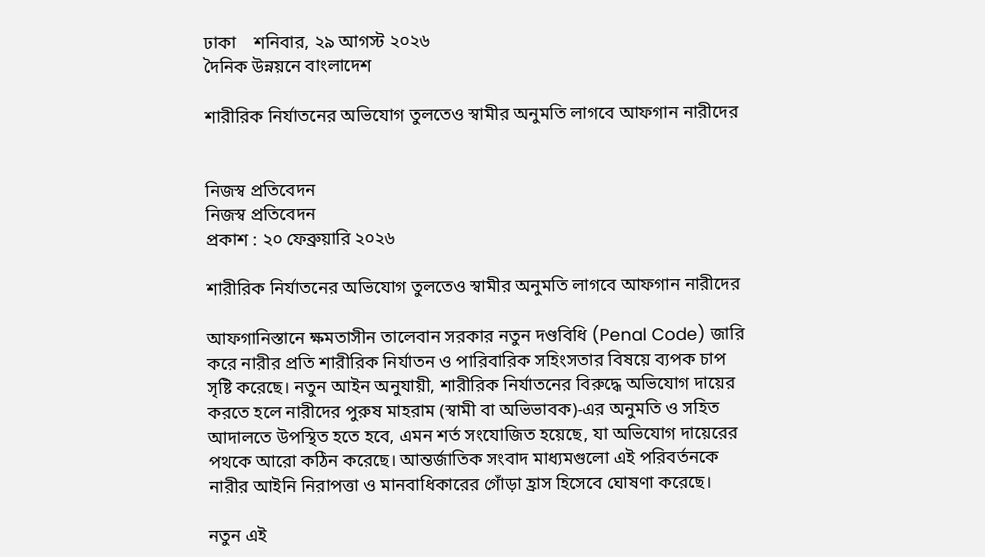ঢাকা    শনিবার, ২৯ আগস্ট ২০২৬
দৈনিক উন্নয়নে বাংলাদেশ

শারীরিক নির্যাতনের অভিযোগ তুলতেও স্বামীর অনুমতি লাগবে আফগান নারীদের


নিজস্ব প্রতিবেদন
নিজস্ব প্রতিবেদন
প্রকাশ : ২০ ফেব্রুয়ারি ২০২৬

শারীরিক নির্যাতনের অভিযোগ তুলতেও স্বামীর অনুমতি লাগবে আফগান নারীদের

আফগানিস্তানে ক্ষমতাসীন তালেবান সরকার নতুন দণ্ডবিধি (Penal Code) জারি করে নারীর প্রতি শারীরিক নির্যাতন ও পারিবারিক সহিংসতার বিষয়ে ব্যপক চাপ সৃষ্টি করেছে। নতুন আইন অনুযায়ী, শারীরিক নির্যাতনের বিরুদ্ধে অভিযোগ দায়ের করতে হলে নারীদের পুরুষ মাহরাম (স্বামী বা অভিভাবক)‑এর অনুমতি ও সহিত আদালতে উপস্থিত হতে হবে, এমন শর্ত সংযোজিত হয়েছে, যা অভিযোগ দায়েরের পথকে আরো কঠিন করেছে। আন্তর্জাতিক সংবাদ মাধ্যমগুলো এই পরিবর্তনকে নারীর আইনি নিরাপত্তা ও মানবাধিকারের গোঁড়া হ্রাস হিসেবে ঘোষণা করেছে।

নতুন এই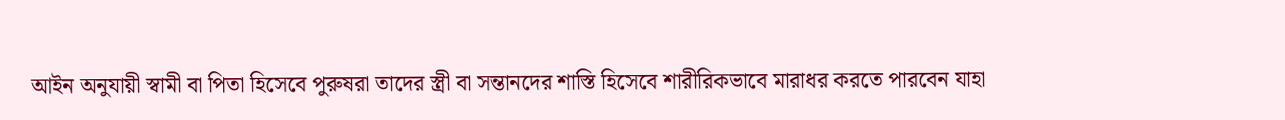আইন অনুযায়ী স্বামী বা পিতা হিসেবে পুরুষরা তাদের স্ত্রী বা সন্তানদের শাস্তি হিসেবে শারীরিকভাবে মারাধর করতে পারবেন যাহা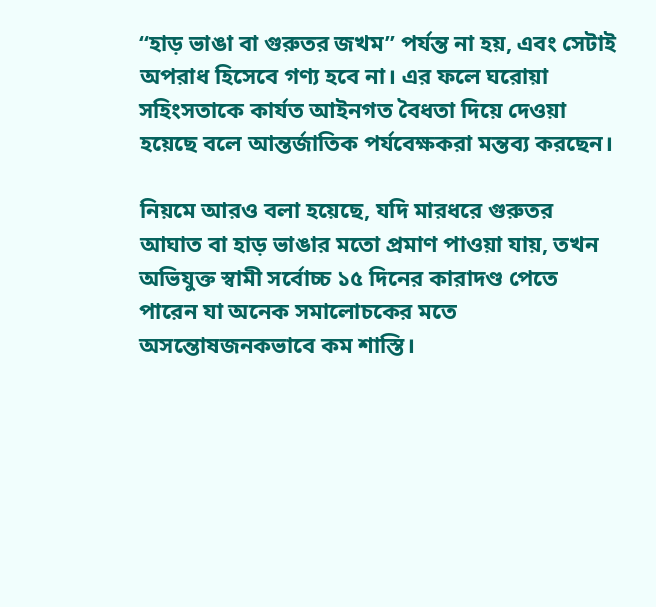“হাড় ভাঙা বা গুরুতর জখম” পর্যন্ত না হয়, এবং সেটাই অপরাধ হিসেবে গণ্য হবে না। এর ফলে ঘরোয়া সহিংসতাকে কার্যত আইনগত বৈধতা দিয়ে দেওয়া হয়েছে বলে আন্তর্জাতিক পর্যবেক্ষকরা মন্তব্য করছেন।

নিয়মে আরও বলা হয়েছে, যদি মারধরে গুরুতর আঘাত বা হাড় ভাঙার মতো প্রমাণ পাওয়া যায়, তখন অভিযুক্ত স্বামী সর্বোচ্চ ১৫ দিনের কারাদণ্ড পেতে পারেন যা অনেক সমালোচকের মতে অসন্তোষজনকভাবে কম শাস্তি।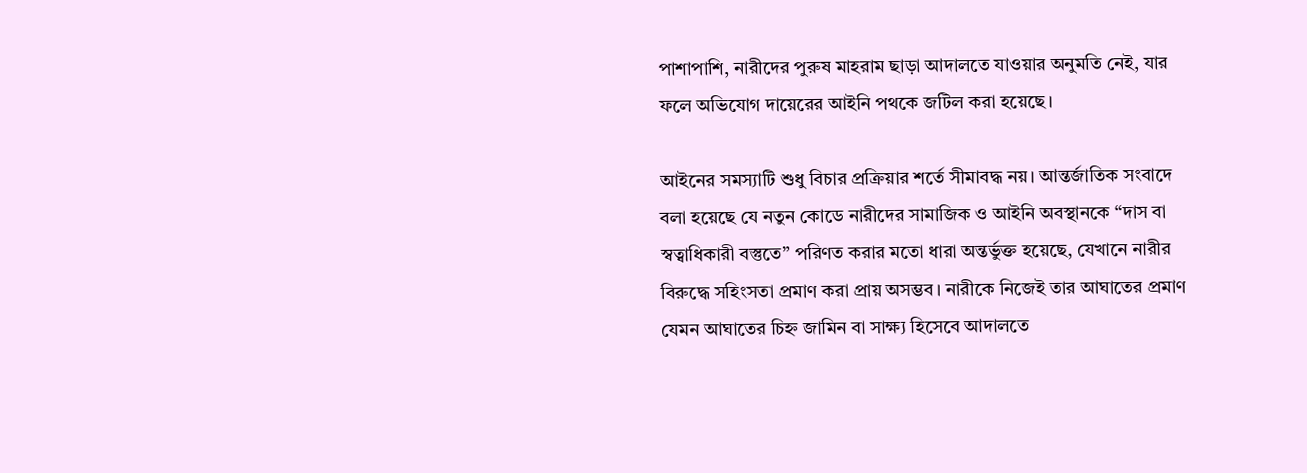পাশাপাশি, নারীদের পুরুষ মাহরাম ছাড়া আদালতে যাওয়ার অনুমতি নেই, যার ফলে অভিযোগ দায়েরের আইনি পথকে জটিল করা হয়েছে।

আইনের সমস্যাটি শুধু বিচার প্রক্রিয়ার শর্তে সীমাবদ্ধ নয়। আন্তর্জাতিক সংবাদে বলা হয়েছে যে নতুন কোডে নারীদের সামাজিক ও আইনি অবস্থানকে “দাস বা স্বত্বাধিকারী বস্তুতে” পরিণত করার মতো ধারা অন্তর্ভুক্ত হয়েছে, যেখানে নারীর বিরুদ্ধে সহিংসতা প্রমাণ করা প্রায় অসম্ভব। নারীকে নিজেই তার আঘাতের প্রমাণ যেমন আঘাতের চিহ্ন জামিন বা সাক্ষ্য হিসেবে আদালতে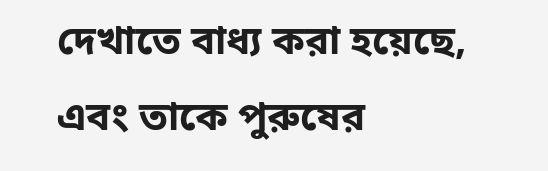দেখাতে বাধ্য করা হয়েছে, এবং তাকে পুরুষের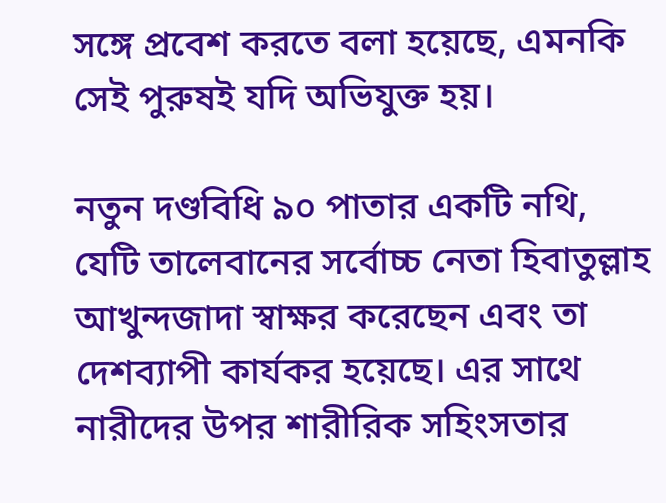সঙ্গে প্রবেশ করতে বলা হয়েছে, এমনকি সেই পুরুষই যদি অভিযুক্ত হয়।

নতুন দণ্ডবিধি ৯০ পাতার একটি নথি, যেটি তালেবানের সর্বোচ্চ নেতা হিবাতুল্লাহ আখুন্দজাদা স্বাক্ষর করেছেন এবং তা দেশব্যাপী কার্যকর হয়েছে। এর সাথে নারীদের উপর শারীরিক সহিংসতার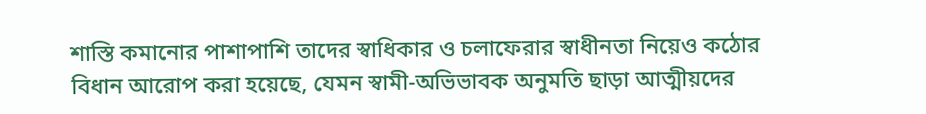শাস্তি কমানোর পাশাপাশি তাদের স্বাধিকার ও চলাফেরার স্বাধীনতা নিয়েও কঠোর বিধান আরোপ করা হয়েছে, যেমন স্বামী‑অভিভাবক অনুমতি ছাড়া আত্মীয়দের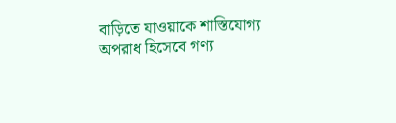বাড়িতে যাওয়াকে শাস্তিযোগ্য অপরাধ হিসেবে গণ্য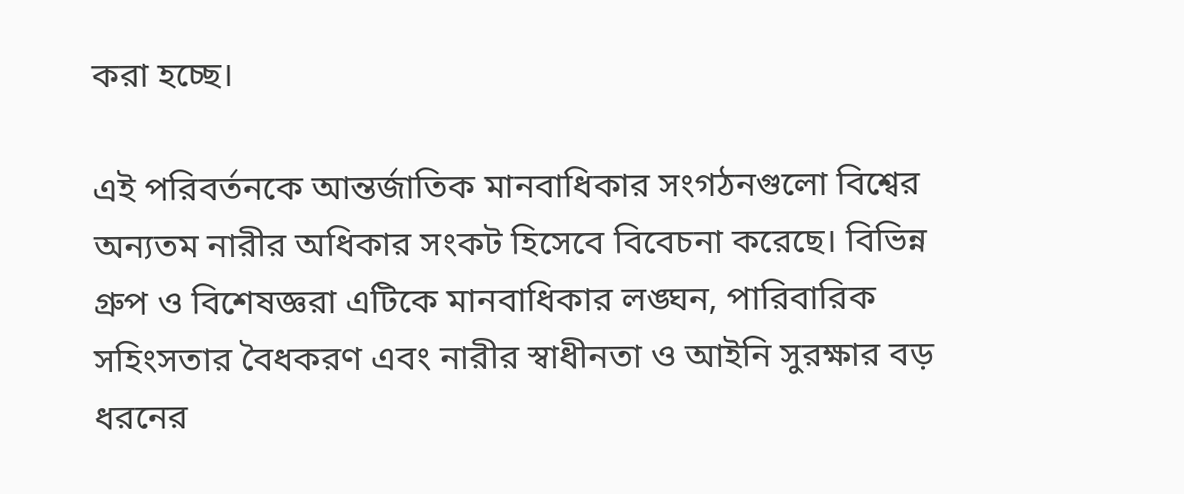করা হচ্ছে।

এই পরিবর্তনকে আন্তর্জাতিক মানবাধিকার সংগঠনগুলো বিশ্বের অন্যতম নারীর অধিকার সংকট হিসেবে বিবেচনা করেছে। বিভিন্ন গ্রুপ ও বিশেষজ্ঞরা এটিকে মানবাধিকার লঙ্ঘন, পারিবারিক সহিংসতার বৈধকরণ এবং নারীর স্বাধীনতা ও আইনি সুরক্ষার বড় ধরনের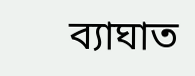ব্যাঘাত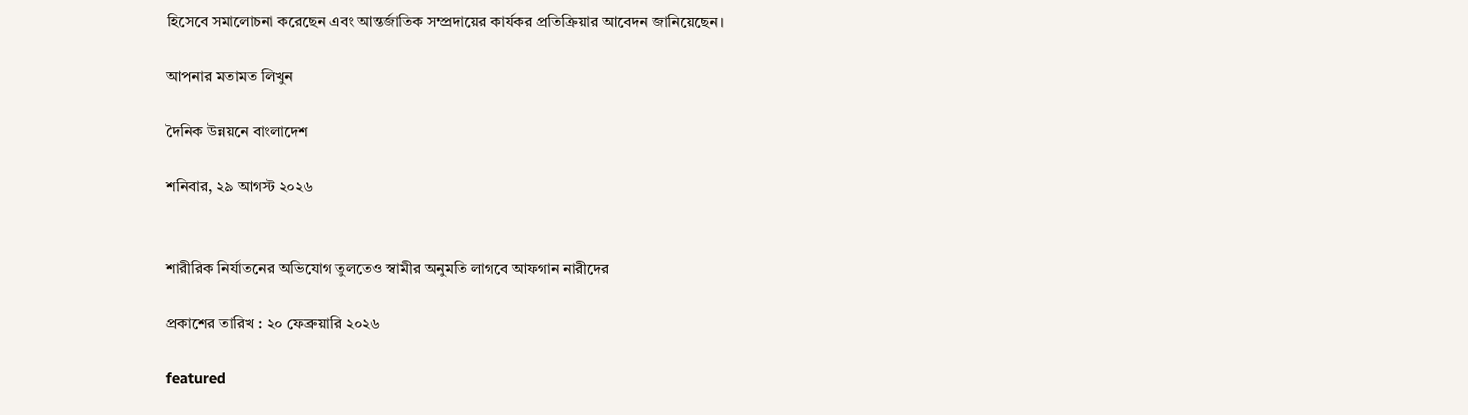হিসেবে সমালোচনা করেছেন এবং আন্তর্জাতিক সম্প্রদায়ের কার্যকর প্রতিক্রিয়ার আবেদন জানিয়েছেন।

আপনার মতামত লিখুন

দৈনিক উন্নয়নে বাংলাদেশ

শনিবার, ২৯ আগস্ট ২০২৬


শারীরিক নির্যাতনের অভিযোগ তুলতেও স্বামীর অনুমতি লাগবে আফগান নারীদের

প্রকাশের তারিখ : ২০ ফেব্রুয়ারি ২০২৬

featured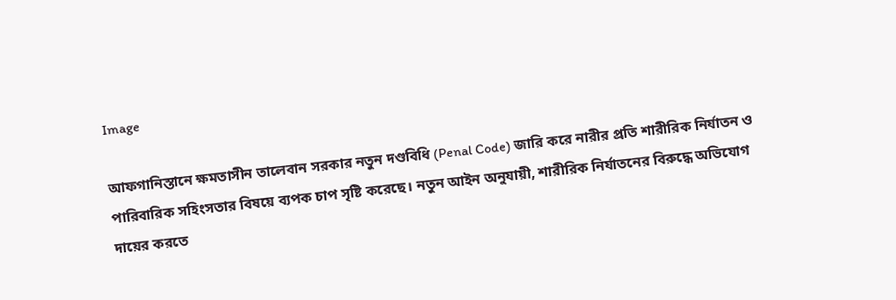Image

আফগানিস্তানে ক্ষমতাসীন তালেবান সরকার নতুন দণ্ডবিধি (Penal Code) জারি করে নারীর প্রতি শারীরিক নির্যাতন ও পারিবারিক সহিংসতার বিষয়ে ব্যপক চাপ সৃষ্টি করেছে। নতুন আইন অনুযায়ী, শারীরিক নির্যাতনের বিরুদ্ধে অভিযোগ দায়ের করতে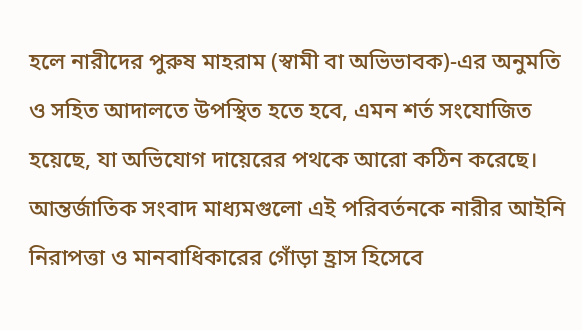হলে নারীদের পুরুষ মাহরাম (স্বামী বা অভিভাবক)‑এর অনুমতি ও সহিত আদালতে উপস্থিত হতে হবে, এমন শর্ত সংযোজিত হয়েছে, যা অভিযোগ দায়েরের পথকে আরো কঠিন করেছে। আন্তর্জাতিক সংবাদ মাধ্যমগুলো এই পরিবর্তনকে নারীর আইনি নিরাপত্তা ও মানবাধিকারের গোঁড়া হ্রাস হিসেবে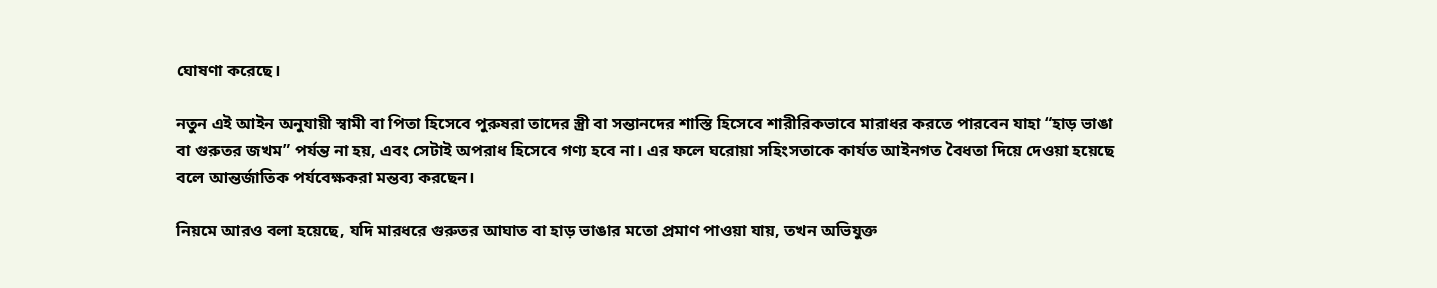ঘোষণা করেছে।

নতুন এই আইন অনুযায়ী স্বামী বা পিতা হিসেবে পুরুষরা তাদের স্ত্রী বা সন্তানদের শাস্তি হিসেবে শারীরিকভাবে মারাধর করতে পারবেন যাহা “হাড় ভাঙা বা গুরুতর জখম” পর্যন্ত না হয়, এবং সেটাই অপরাধ হিসেবে গণ্য হবে না। এর ফলে ঘরোয়া সহিংসতাকে কার্যত আইনগত বৈধতা দিয়ে দেওয়া হয়েছে বলে আন্তর্জাতিক পর্যবেক্ষকরা মন্তব্য করছেন।

নিয়মে আরও বলা হয়েছে, যদি মারধরে গুরুতর আঘাত বা হাড় ভাঙার মতো প্রমাণ পাওয়া যায়, তখন অভিযুক্ত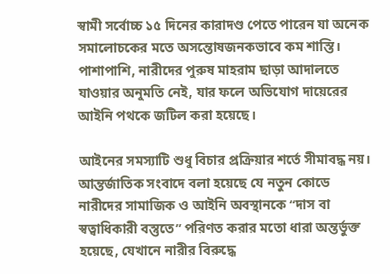স্বামী সর্বোচ্চ ১৫ দিনের কারাদণ্ড পেতে পারেন যা অনেক সমালোচকের মতে অসন্তোষজনকভাবে কম শাস্তি। পাশাপাশি, নারীদের পুরুষ মাহরাম ছাড়া আদালতে যাওয়ার অনুমতি নেই, যার ফলে অভিযোগ দায়েরের আইনি পথকে জটিল করা হয়েছে।

আইনের সমস্যাটি শুধু বিচার প্রক্রিয়ার শর্তে সীমাবদ্ধ নয়। আন্তর্জাতিক সংবাদে বলা হয়েছে যে নতুন কোডে নারীদের সামাজিক ও আইনি অবস্থানকে “দাস বা স্বত্বাধিকারী বস্তুতে” পরিণত করার মতো ধারা অন্তর্ভুক্ত হয়েছে, যেখানে নারীর বিরুদ্ধে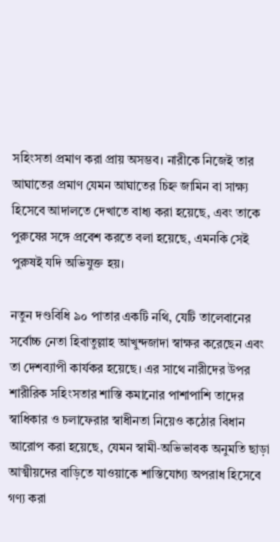সহিংসতা প্রমাণ করা প্রায় অসম্ভব। নারীকে নিজেই তার আঘাতের প্রমাণ যেমন আঘাতের চিহ্ন জামিন বা সাক্ষ্য হিসেবে আদালতে দেখাতে বাধ্য করা হয়েছে, এবং তাকে পুরুষের সঙ্গে প্রবেশ করতে বলা হয়েছে, এমনকি সেই পুরুষই যদি অভিযুক্ত হয়।

নতুন দণ্ডবিধি ৯০ পাতার একটি নথি, যেটি তালেবানের সর্বোচ্চ নেতা হিবাতুল্লাহ আখুন্দজাদা স্বাক্ষর করেছেন এবং তা দেশব্যাপী কার্যকর হয়েছে। এর সাথে নারীদের উপর শারীরিক সহিংসতার শাস্তি কমানোর পাশাপাশি তাদের স্বাধিকার ও চলাফেরার স্বাধীনতা নিয়েও কঠোর বিধান আরোপ করা হয়েছে, যেমন স্বামী‑অভিভাবক অনুমতি ছাড়া আত্মীয়দের বাড়িতে যাওয়াকে শাস্তিযোগ্য অপরাধ হিসেবে গণ্য করা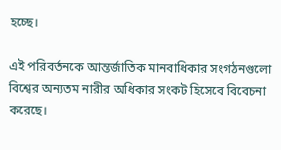হচ্ছে।

এই পরিবর্তনকে আন্তর্জাতিক মানবাধিকার সংগঠনগুলো বিশ্বের অন্যতম নারীর অধিকার সংকট হিসেবে বিবেচনা করেছে।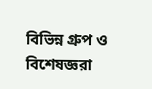বিভিন্ন গ্রুপ ও বিশেষজ্ঞরা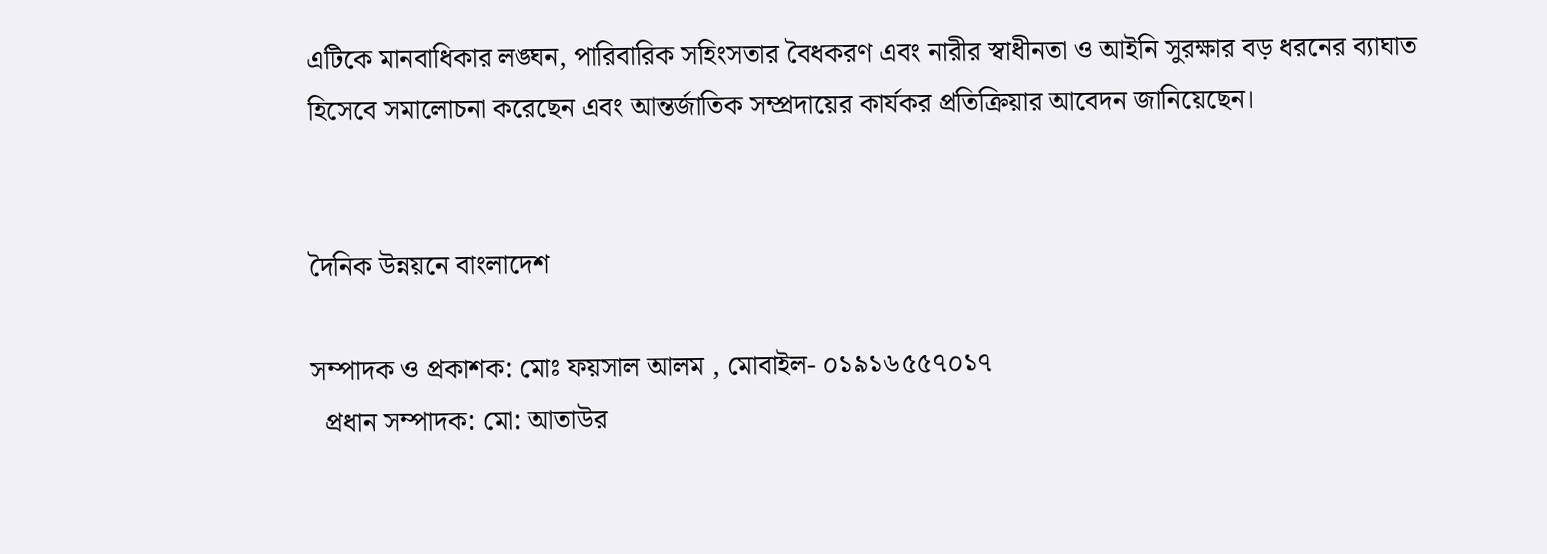এটিকে মানবাধিকার লঙ্ঘন, পারিবারিক সহিংসতার বৈধকরণ এবং নারীর স্বাধীনতা ও আইনি সুরক্ষার বড় ধরনের ব্যাঘাত হিসেবে সমালোচনা করেছেন এবং আন্তর্জাতিক সম্প্রদায়ের কার্যকর প্রতিক্রিয়ার আবেদন জানিয়েছেন।


দৈনিক উন্নয়নে বাংলাদেশ

সম্পাদক ও প্রকাশক: মোঃ ফয়সাল আলম , মোবাইল- ০১৯১৬৫৫৭০১৭
  প্রধান সম্পাদক: মো: আতাউর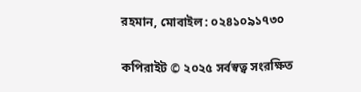রহমান, মোবাইল: ০২৪১০৯১৭৩০

কপিরাইট © ২০২৫ সর্বস্বত্ব সংরক্ষিত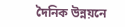দৈনিক উন্নয়নে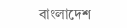বাংলাদেশ